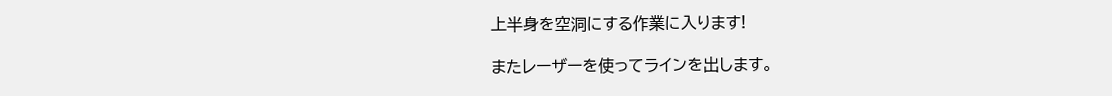上半身を空洞にする作業に入ります!

またレーザーを使ってラインを出します。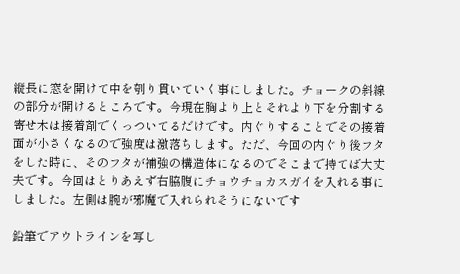縦長に窓を開けて中を刳り貫いていく事にしました。チョークの斜線の部分が開けるところです。今現在胸より上とそれより下を分割する寄せ木は接着剤でくっついてるだけです。内ぐりすることでその接着面が小さくなるので強度は激落ちします。ただ、今回の内ぐり後フタをした時に、そのフタが補強の構造体になるのでそこまで持てば大丈夫です。今回はとりあえず右脇腹にチョウチョカスガイを入れる事にしました。左側は腕が邪魔で入れられそうにないです

鉛筆でアウトラインを写し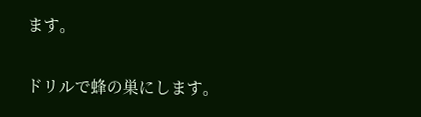ます。

ドリルで蜂の巣にします。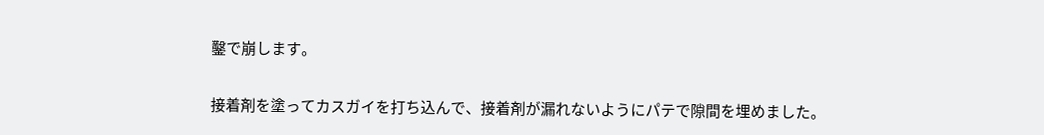鑿で崩します。

接着剤を塗ってカスガイを打ち込んで、接着剤が漏れないようにパテで隙間を埋めました。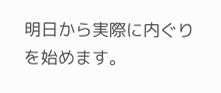明日から実際に内ぐりを始めます。